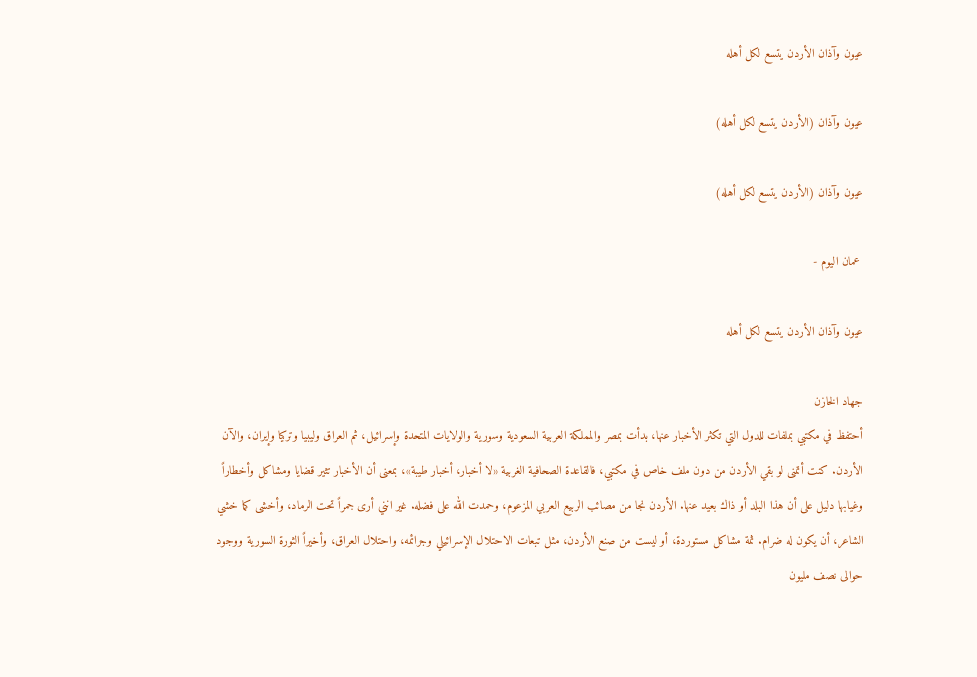عيون وآذان الأردن يتسع لكل أهله

عيون وآذان (الأردن يتسع لكل أهله)

عيون وآذان (الأردن يتسع لكل أهله)

 عمان اليوم -

عيون وآذان الأردن يتسع لكل أهله

جهاد الخازن
أحتفظ في مكتبي بملفات للدول التي تكثر الأخبار عنها، بدأت بمصر والمملكة العربية السعودية وسورية والولايات المتحدة وإسرائيل، ثم العراق وليبيا وتركيا وإيران، والآن الأردن. كنت أتمنى لو بقي الأردن من دون ملف خاص في مكتبي، فالقاعدة الصحافية الغربية «لا أخبار، أخبار طيبة»، بمعنى أن الأخبار تثير قضايا ومشاكل وأخطاراً وغيابها دليل على أن هذا البلد أو ذاك بعيد عنها. الأردن نجا من مصائب الربيع العربي المزعوم، وحمدت الله على فضله. غير انني أرى جمراً تحت الرماد، وأخشى كما خشي الشاعر، أن يكون له ضرام. ثمة مشاكل مستوردة، أو ليست من صنع الأردن، مثل تبعات الاحتلال الإسرائيلي وجرائمه، واحتلال العراق، وأخيراً الثورة السورية ووجود حوالى نصف مليون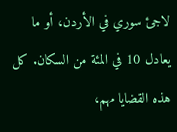لاجئ سوري في الأردن، أو ما يعادل 10 في المئة من السكان. كل هذه القضايا مهم،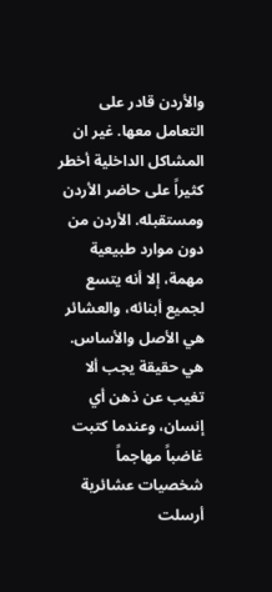والأردن قادر على التعامل معها. غير ان المشاكل الداخلية أخطر كثيراً على حاضر الأردن ومستقبله. الأردن من دون موارد طبيعية مهمة، إلا أنه يتسع لجميع أبنائه، والعشائر هي الأصل والأساس. هي حقيقة يجب ألا تغيب عن ذهن أي إنسان، وعندما كتبت غاضباً مهاجماً شخصيات عشائرية أرسلت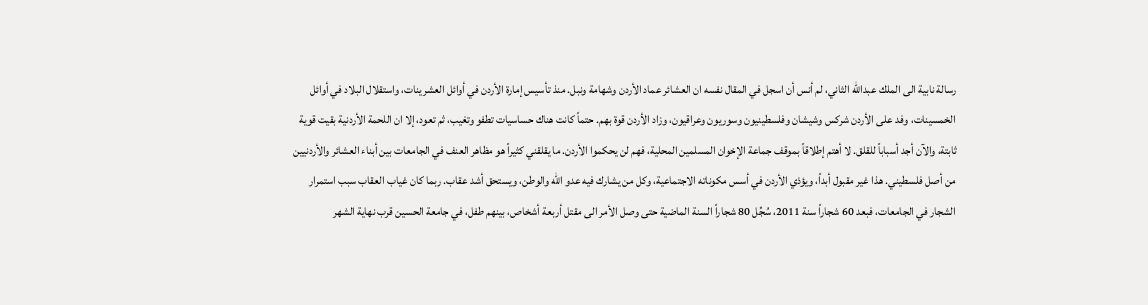رسالة نابية الى الملك عبدالله الثاني، لم أنس أن اسجل في المقال نفسه ان العشائر عماد الأردن وشهامة ونبل. منذ تأسيس إمارة الأردن في أوائل العشرينات، واستقلال البلاد في أوائل الخمسينات، وفد على الأردن شركس وشيشان وفلسطينيون وسوريون وعراقيون، وزاد الأردن قوة بهم. حتماً كانت هناك حساسيات تطفو وتغيب، ثم تعود، إلا ان اللحمة الأردنية بقيت قوية ثابتة، والآن أجد أسباباً للقلق. لا أهتم إطلاقاً بموقف جماعة الإخوان المسلمين المحلية، فهم لن يحكموا الأردن. ما يقلقني كثيراً هو مظاهر العنف في الجامعات بين أبناء العشائر والأردنيين من أصل فلسطيني. هذا غير مقبول أبداً، ويؤذي الأردن في أسس مكوناته الاجتماعية، وكل من يشارك فيه عدو الله والوطن، ويستحق أشد عقاب. ربما كان غياب العقاب سبب استمرار الشجار في الجامعات، فبعد 60 شجاراً سنة 2011، سُجِّل 80 شجاراً السنة الماضية حتى وصل الأمر الى مقتل أربعة أشخاص، بينهم طفل، في جامعة الحسين قرب نهاية الشهر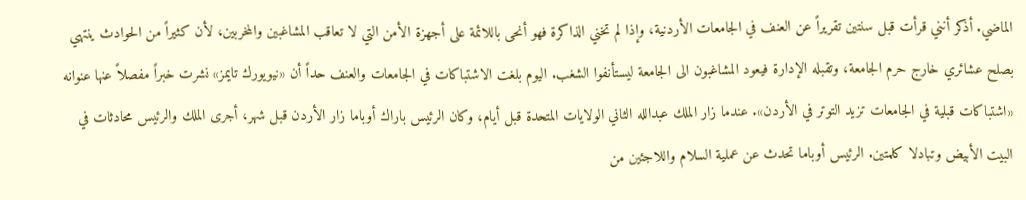الماضي. أذكر أنني قرأت قبل سنتين تقريراً عن العنف في الجامعات الأردنية، وإذا لم تخني الذاكرة فهو أنحى باللائمة على أجهزة الأمن التي لا تعاقب المشاغبين والمخربين، لأن كثيراً من الحوادث ينتهي بصلح عشائري خارج حرم الجامعة، وتقبله الإدارة فيعود المشاغبون الى الجامعة ليستأنفوا الشغب. اليوم بلغت الاشتباكات في الجامعات والعنف حداً أن «نيويورك تايمز» نشرت خبراً مفصلاً عنها عنوانه «اشتباكات قبلية في الجامعات تزيد التوتر في الأردن». عندما زار الملك عبدالله الثاني الولايات المتحدة قبل أيام، وكان الرئيس باراك أوباما زار الأردن قبل شهر، أجرى الملك والرئيس محادثات في البيت الأبيض وتبادلا كلمتين. الرئيس أوباما تحدث عن عملية السلام واللاجئين من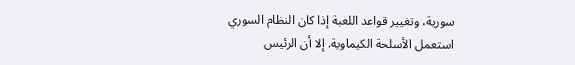سورية، وتغيير قواعد اللعبة إذا كان النظام السوري استعمل الأسلحة الكيماوية. إلا أن الرئيس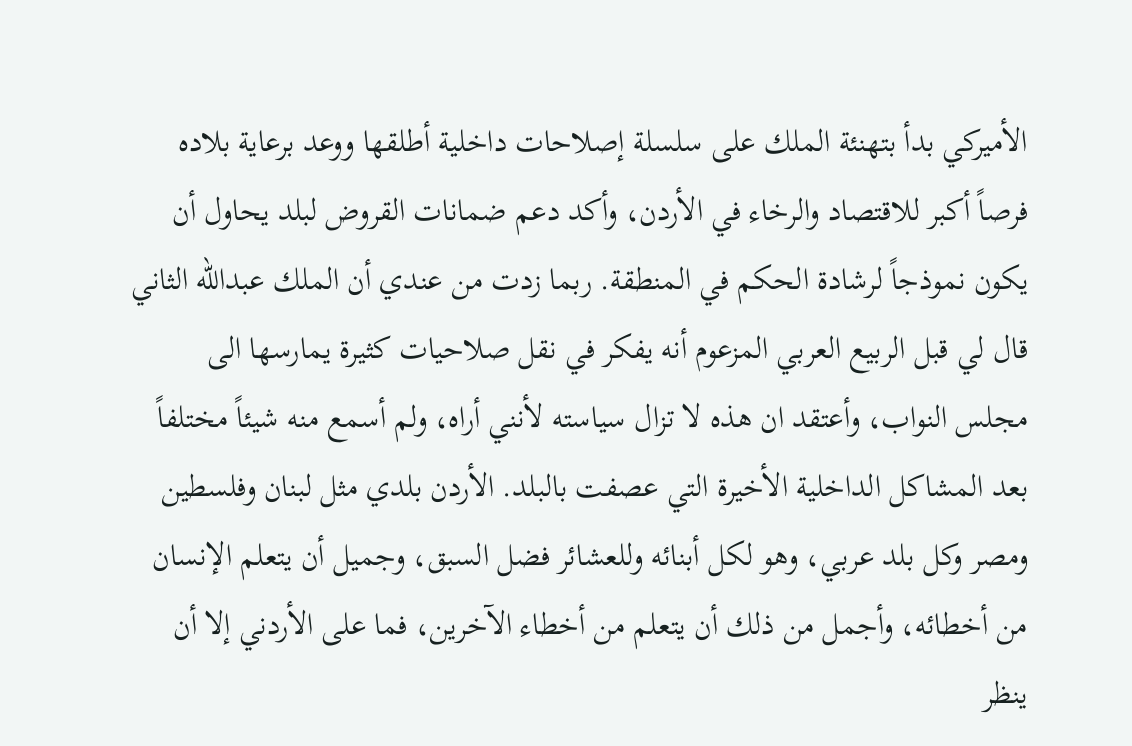الأميركي بدأ بتهنئة الملك على سلسلة إصلاحات داخلية أطلقها ووعد برعاية بلاده فرصاً أكبر للاقتصاد والرخاء في الأردن، وأكد دعم ضمانات القروض لبلد يحاول أن يكون نموذجاً لرشادة الحكم في المنطقة. ربما زدت من عندي أن الملك عبدالله الثاني قال لي قبل الربيع العربي المزعوم أنه يفكر في نقل صلاحيات كثيرة يمارسها الى مجلس النواب، وأعتقد ان هذه لا تزال سياسته لأنني أراه، ولم أسمع منه شيئاً مختلفاً بعد المشاكل الداخلية الأخيرة التي عصفت بالبلد. الأردن بلدي مثل لبنان وفلسطين ومصر وكل بلد عربي، وهو لكل أبنائه وللعشائر فضل السبق، وجميل أن يتعلم الإنسان من أخطائه، وأجمل من ذلك أن يتعلم من أخطاء الآخرين، فما على الأردني إلا أن ينظر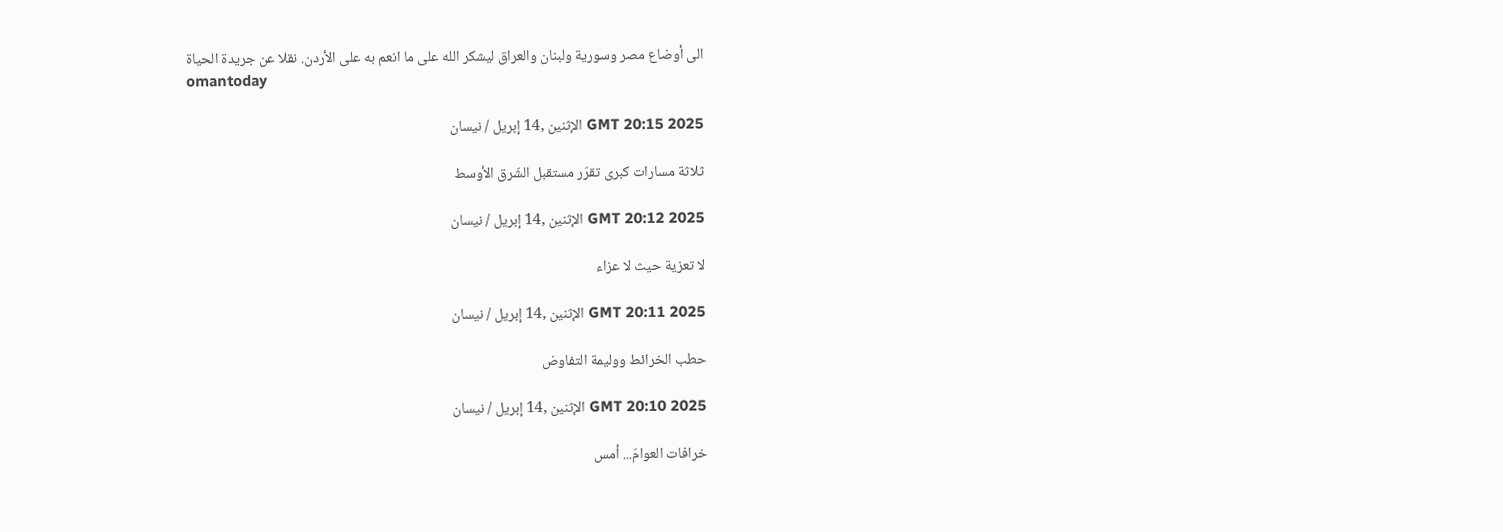الى أوضاع مصر وسورية ولبنان والعراق ليشكر الله على ما انعم به على الأردن. نقلا عن جريدة الحياة
omantoday

GMT 20:15 2025 الإثنين ,14 إبريل / نيسان

ثلاثة مسارات كبرى تقرّر مستقبل الشّرق الأوسط

GMT 20:12 2025 الإثنين ,14 إبريل / نيسان

لا تعزية حيث لا عزاء

GMT 20:11 2025 الإثنين ,14 إبريل / نيسان

حطب الخرائط ووليمة التفاوض

GMT 20:10 2025 الإثنين ,14 إبريل / نيسان

خرافات العوامّ... أمس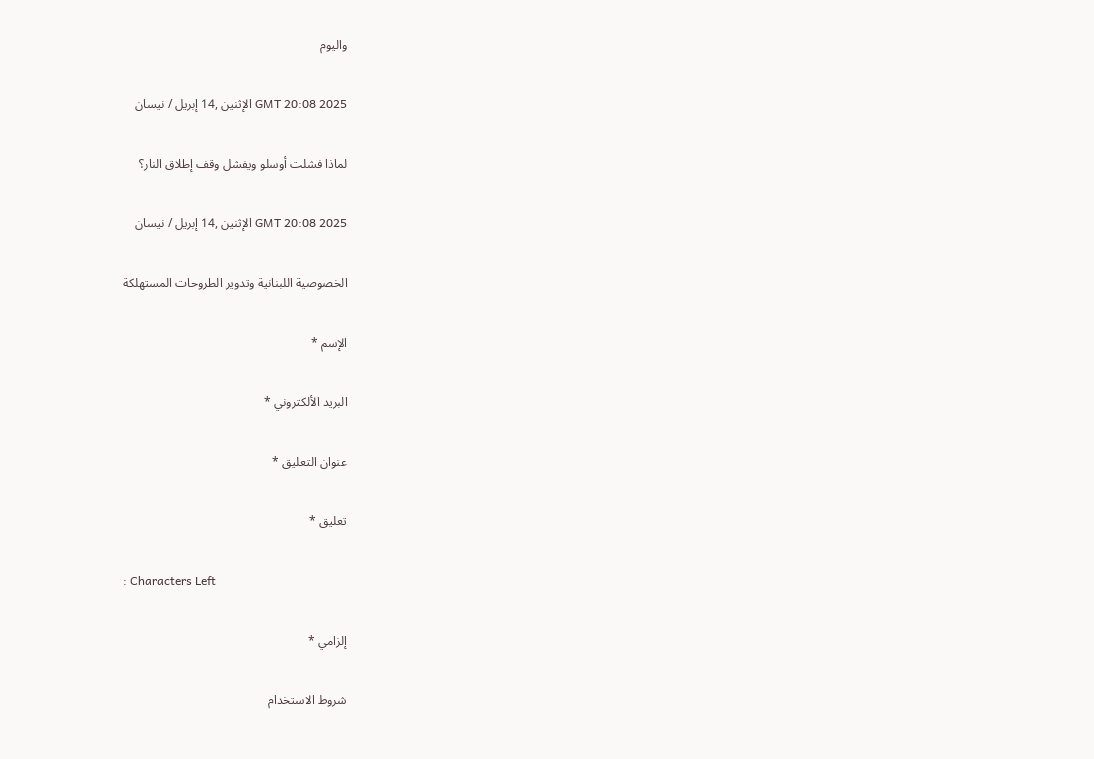واليوم

GMT 20:08 2025 الإثنين ,14 إبريل / نيسان

لماذا فشلت أوسلو ويفشل وقف إطلاق النار؟

GMT 20:08 2025 الإثنين ,14 إبريل / نيسان

الخصوصية اللبنانية وتدوير الطروحات المستهلكة

الإسم *

البريد الألكتروني *

عنوان التعليق *

تعليق *

: Characters Left

إلزامي *

شروط الاستخدام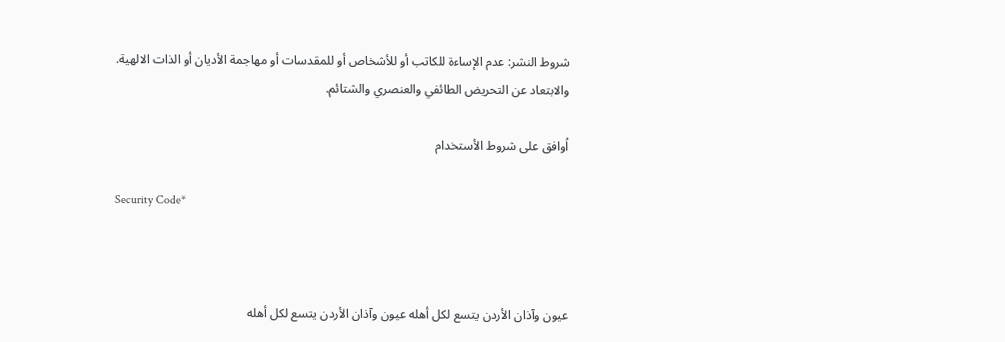شروط النشر: عدم الإساءة للكاتب أو للأشخاص أو للمقدسات أو مهاجمة الأديان أو الذات الالهية. والابتعاد عن التحريض الطائفي والعنصري والشتائم.

اُوافق على شروط الأستخدام

Security Code*



عيون وآذان الأردن يتسع لكل أهله عيون وآذان الأردن يتسع لكل أهله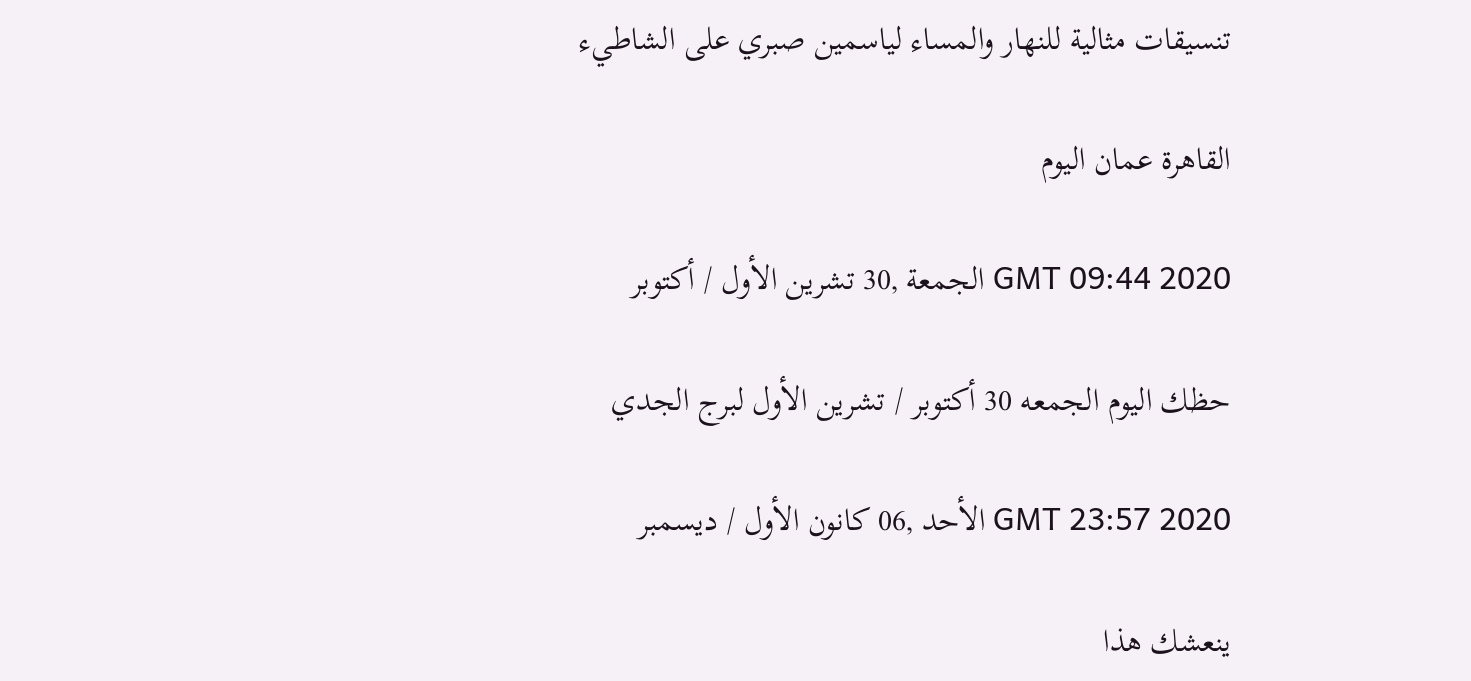تنسيقات مثالية للنهار والمساء لياسمين صبري على الشاطيء

القاهرة عمان اليوم

GMT 09:44 2020 الجمعة ,30 تشرين الأول / أكتوبر

حظك اليوم الجمعه 30 أكتوبر / تشرين الأول لبرج الجدي

GMT 23:57 2020 الأحد ,06 كانون الأول / ديسمبر

ينعشك هذا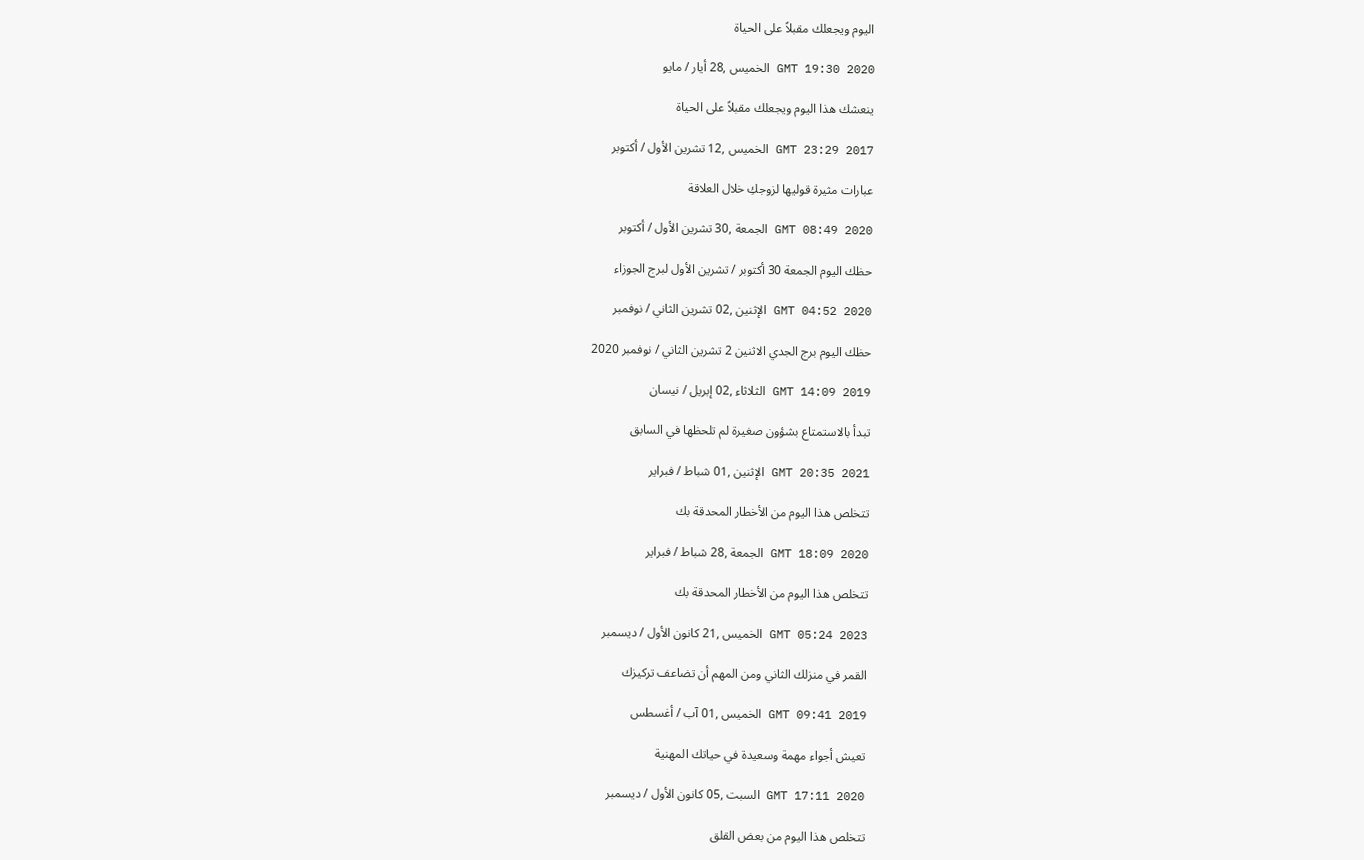اليوم ويجعلك مقبلاً على الحياة

GMT 19:30 2020 الخميس ,28 أيار / مايو

ينعشك هذا اليوم ويجعلك مقبلاً على الحياة

GMT 23:29 2017 الخميس ,12 تشرين الأول / أكتوبر

عبارات مثيرة قوليها لزوجكِ خلال العلاقة

GMT 08:49 2020 الجمعة ,30 تشرين الأول / أكتوبر

حظك اليوم الجمعة 30 أكتوبر / تشرين الأول لبرج الجوزاء

GMT 04:52 2020 الإثنين ,02 تشرين الثاني / نوفمبر

حظك اليوم برج الجدي الاثنين 2 تشرين الثاني / نوفمبر 2020

GMT 14:09 2019 الثلاثاء ,02 إبريل / نيسان

تبدأ بالاستمتاع بشؤون صغيرة لم تلحظها في السابق

GMT 20:35 2021 الإثنين ,01 شباط / فبراير

تتخلص هذا اليوم من الأخطار المحدقة بك

GMT 18:09 2020 الجمعة ,28 شباط / فبراير

تتخلص هذا اليوم من الأخطار المحدقة بك

GMT 05:24 2023 الخميس ,21 كانون الأول / ديسمبر

القمر في منزلك الثاني ومن المهم أن تضاعف تركيزك

GMT 09:41 2019 الخميس ,01 آب / أغسطس

تعيش أجواء مهمة وسعيدة في حياتك المهنية

GMT 17:11 2020 السبت ,05 كانون الأول / ديسمبر

تتخلص هذا اليوم من بعض القلق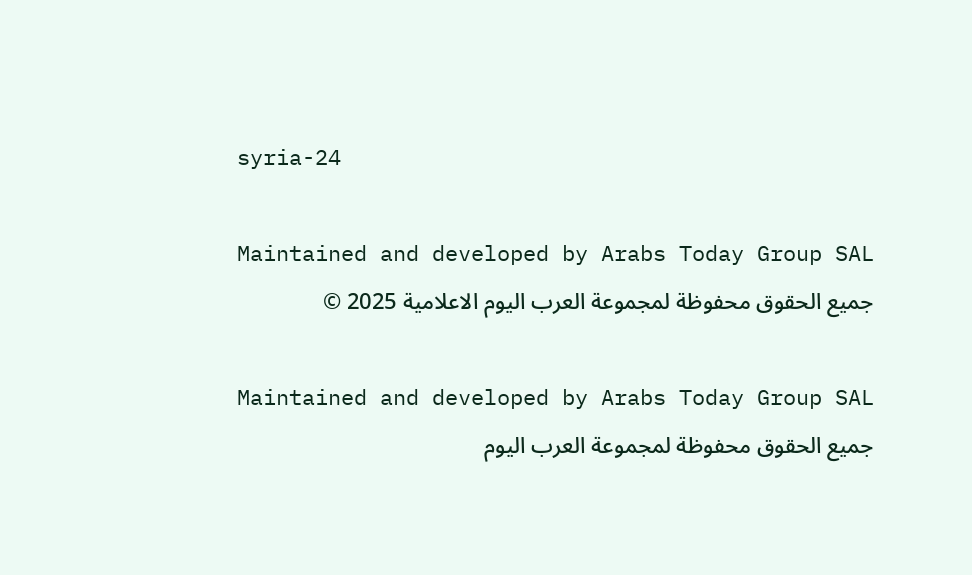syria-24

Maintained and developed by Arabs Today Group SAL
جميع الحقوق محفوظة لمجموعة العرب اليوم الاعلامية 2025 ©

Maintained and developed by Arabs Today Group SAL
جميع الحقوق محفوظة لمجموعة العرب اليوم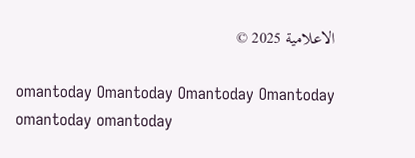الاعلامية 2025 ©

omantoday Omantoday Omantoday Omantoday
omantoday omantoday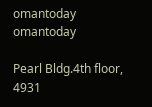omantoday
omantoday

Pearl Bldg.4th floor, 4931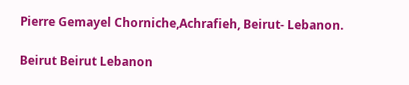Pierre Gemayel Chorniche,Achrafieh, Beirut- Lebanon.

Beirut Beirut Lebanon